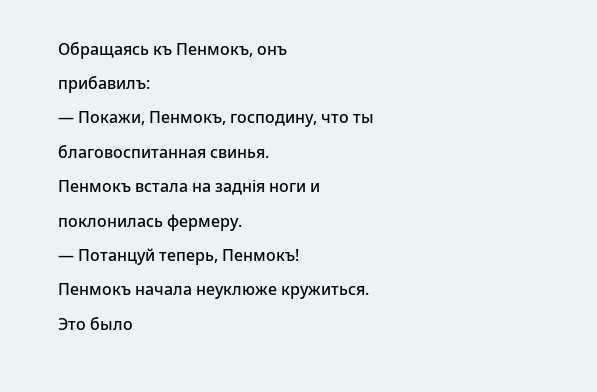Обращаясь къ Пенмокъ, онъ прибавилъ:
— Покажи, Пенмокъ, господину, что ты благовоспитанная свинья.
Пенмокъ встала на заднія ноги и поклонилась фермеру.
— Потанцуй теперь, Пенмокъ!
Пенмокъ начала неуклюже кружиться. Это было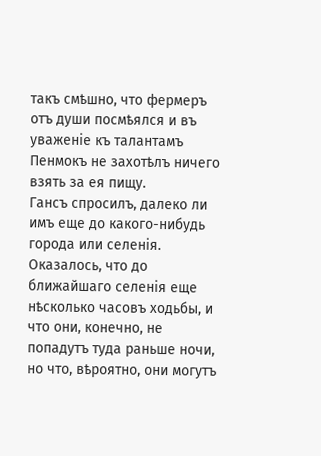такъ смѣшно, что фермеръ отъ души посмѣялся и въ уваженіе къ талантамъ Пенмокъ не захотѣлъ ничего взять за ея пищу.
Гансъ спросилъ, далеко ли имъ еще до какого-нибудь города или селенія.
Оказалось, что до ближайшаго селенія еще нѣсколько часовъ ходьбы, и что они, конечно, не попадутъ туда раньше ночи, но что, вѣроятно, они могутъ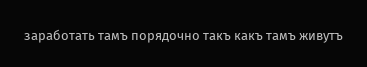заработать тамъ порядочно такъ какъ тамъ живутъ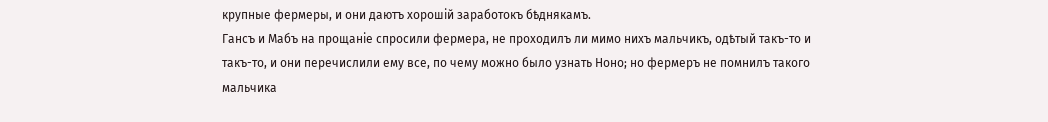крупные фермеры, и они даютъ хорошій заработокъ бѣднякамъ.
Гансъ и Мабъ на прощаніе спросили фермера, не проходилъ ли мимо нихъ мальчикъ, одѣтый такъ-то и такъ-то, и они перечислили ему все, по чему можно было узнать Ноно; но фермеръ не помнилъ такого мальчика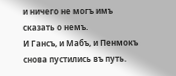и ничего не могъ имъ сказать о немъ.
И Гансъ, и Мабъ, и Пенмокъ снова пустились въ путь.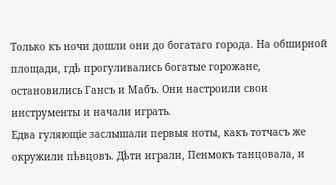Только къ ночи дошли они до богатаго города. На обширной площади, гдѣ прогуливались богатые горожане, остановились Гансъ и Мабъ. Они настроили свои инструменты и начали играть.
Едва гуляющіе заслышали первыя ноты, какъ тотчасъ же окружили пѣвцовъ. Дѣти играли, Пенмокъ танцовала, и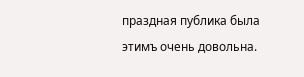праздная публика была этимъ очень довольна.